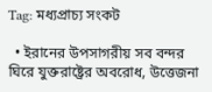Tag: মধ্যপ্রাচ্য সংকট

  • ইরানের উপসাগরীয় সব বন্দর ঘিরে যুক্তরাষ্ট্রের অবরোধ, উত্তেজনা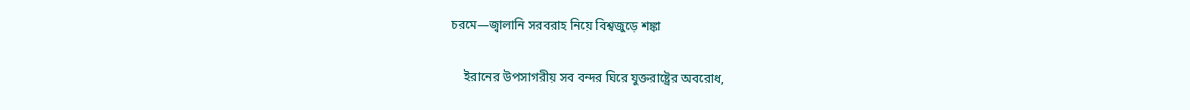চরমে—জ্বালানি সরবরাহ নিয়ে বিশ্বজুড়ে শঙ্কা

    ইরানের উপসাগরীয় সব বন্দর ঘিরে যুক্তরাষ্ট্রের অবরোধ,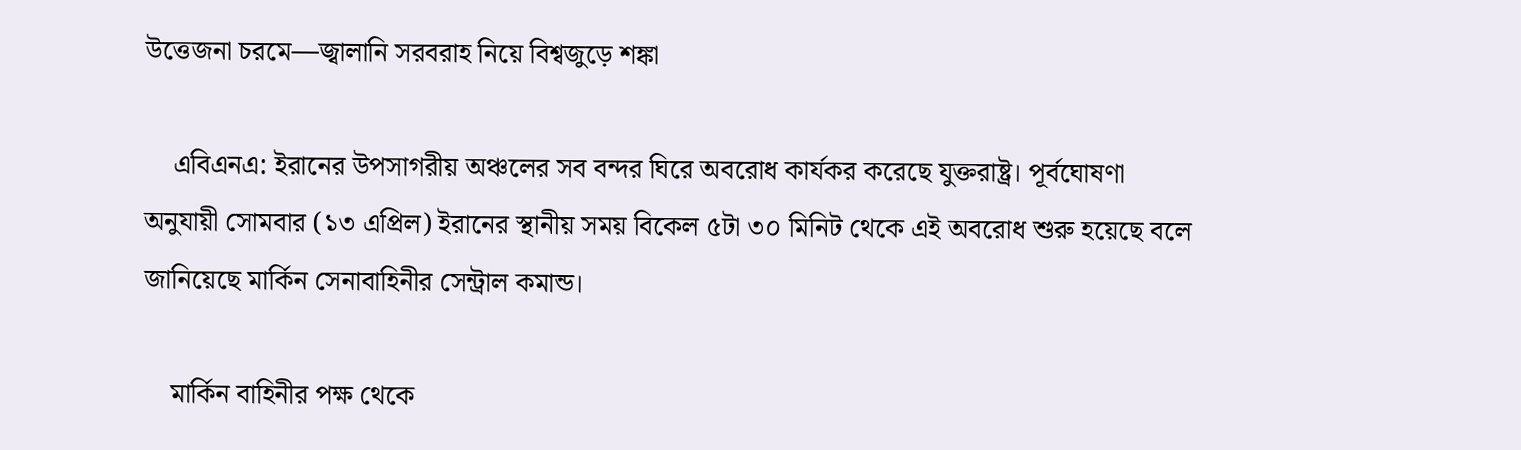উত্তেজনা চরমে—জ্বালানি সরবরাহ নিয়ে বিশ্বজুড়ে শঙ্কা

    এবিএনএ: ইরানের উপসাগরীয় অঞ্চলের সব বন্দর ঘিরে অবরোধ কার্যকর করেছে যুক্তরাষ্ট্র। পূর্বঘোষণা অনুযায়ী সোমবার (১৩ এপ্রিল) ইরানের স্থানীয় সময় বিকেল ৫টা ৩০ মিনিট থেকে এই অবরোধ শুরু হয়েছে বলে জানিয়েছে মার্কিন সেনাবাহিনীর সেন্ট্রাল কমান্ড।

    মার্কিন বাহিনীর পক্ষ থেকে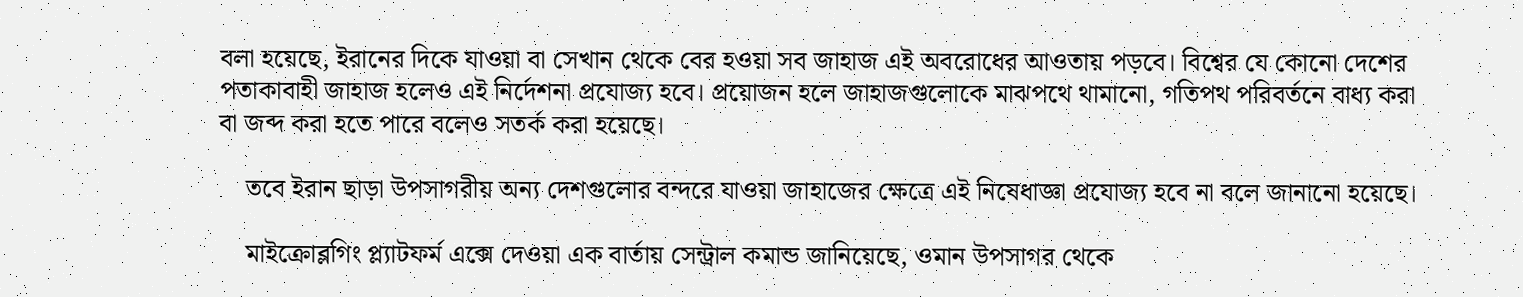বলা হয়েছে, ইরানের দিকে যাওয়া বা সেখান থেকে বের হওয়া সব জাহাজ এই অবরোধের আওতায় পড়বে। বিশ্বের যে কোনো দেশের পতাকাবাহী জাহাজ হলেও এই নির্দেশনা প্রযোজ্য হবে। প্রয়োজন হলে জাহাজগুলোকে মাঝপথে থামানো, গতিপথ পরিবর্তনে বাধ্য করা বা জব্দ করা হতে পারে বলেও সতর্ক করা হয়েছে।

    তবে ইরান ছাড়া উপসাগরীয় অন্য দেশগুলোর বন্দরে যাওয়া জাহাজের ক্ষেত্রে এই নিষেধাজ্ঞা প্রযোজ্য হবে না বলে জানানো হয়েছে।

    মাইক্রোব্লগিং প্ল্যাটফর্ম এক্সে দেওয়া এক বার্তায় সেন্ট্রাল কমান্ড জানিয়েছে, ওমান উপসাগর থেকে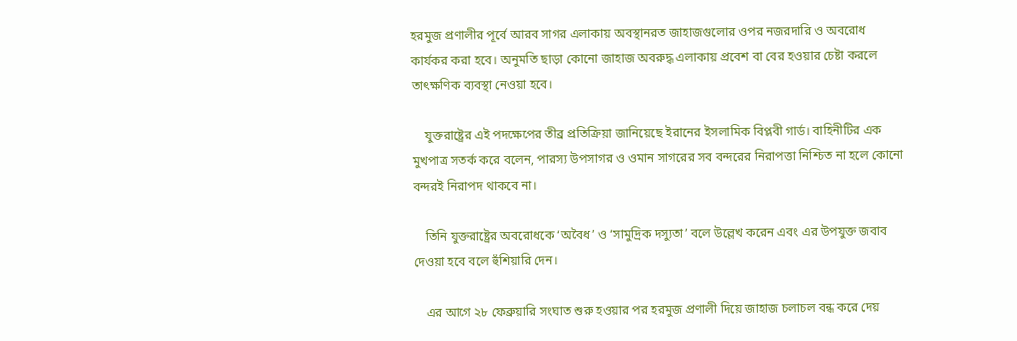হরমুজ প্রণালীর পূর্বে আরব সাগর এলাকায় অবস্থানরত জাহাজগুলোর ওপর নজরদারি ও অবরোধ কার্যকর করা হবে। অনুমতি ছাড়া কোনো জাহাজ অবরুদ্ধ এলাকায় প্রবেশ বা বের হওয়ার চেষ্টা করলে তাৎক্ষণিক ব্যবস্থা নেওয়া হবে।

    যুক্তরাষ্ট্রের এই পদক্ষেপের তীব্র প্রতিক্রিয়া জানিয়েছে ইরানের ইসলামিক বিপ্লবী গার্ড। বাহিনীটির এক মুখপাত্র সতর্ক করে বলেন, পারস্য উপসাগর ও ওমান সাগরের সব বন্দরের নিরাপত্তা নিশ্চিত না হলে কোনো বন্দরই নিরাপদ থাকবে না।

    তিনি যুক্তরাষ্ট্রের অবরোধকে ‘অবৈধ’ ও ‘সামুদ্রিক দস্যুতা’ বলে উল্লেখ করেন এবং এর উপযুক্ত জবাব দেওয়া হবে বলে হুঁশিয়ারি দেন।

    এর আগে ২৮ ফেব্রুয়ারি সংঘাত শুরু হওয়ার পর হরমুজ প্রণালী দিয়ে জাহাজ চলাচল বন্ধ করে দেয়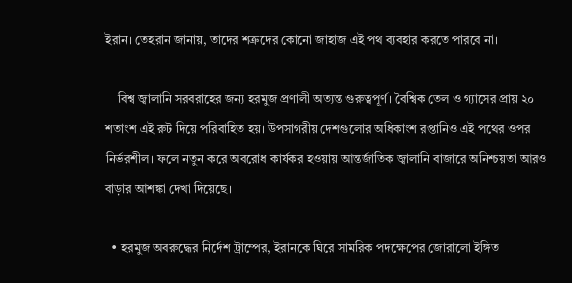ইরান। তেহরান জানায়, তাদের শত্রুদের কোনো জাহাজ এই পথ ব্যবহার করতে পারবে না।

    বিশ্ব জ্বালানি সরবরাহের জন্য হরমুজ প্রণালী অত্যন্ত গুরুত্বপূর্ণ। বৈশ্বিক তেল ও গ্যাসের প্রায় ২০ শতাংশ এই রুট দিয়ে পরিবাহিত হয়। উপসাগরীয় দেশগুলোর অধিকাংশ রপ্তানিও এই পথের ওপর নির্ভরশীল। ফলে নতুন করে অবরোধ কার্যকর হওয়ায় আন্তর্জাতিক জ্বালানি বাজারে অনিশ্চয়তা আরও বাড়ার আশঙ্কা দেখা দিয়েছে।

  • হরমুজ অবরুদ্ধের নির্দেশ ট্রাম্পের, ইরানকে ঘিরে সামরিক পদক্ষেপের জোরালো ইঙ্গিত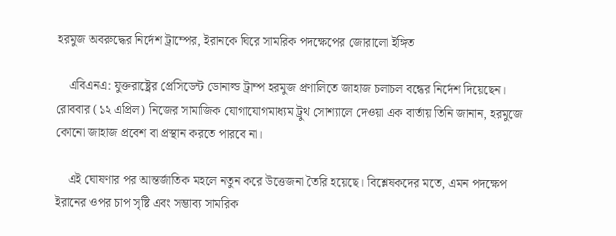হরমুজ অবরুদ্ধের নির্দেশ ট্রাম্পের, ইরানকে ঘিরে সামরিক পদক্ষেপের জোরালো ইঙ্গিত

    এবিএনএ: যুক্তরাষ্ট্রের প্রেসিডেন্ট ডোনাল্ড ট্রাম্প হরমুজ প্রণালিতে জাহাজ চলাচল বন্ধের নির্দেশ দিয়েছেন। রোববার (১২ এপ্রিল) নিজের সামাজিক যোগাযোগমাধ্যম ট্রুথ সোশ্যালে দেওয়া এক বার্তায় তিনি জানান, হরমুজে কোনো জাহাজ প্রবেশ বা প্রস্থান করতে পারবে না।

    এই ঘোষণার পর আন্তর্জাতিক মহলে নতুন করে উত্তেজনা তৈরি হয়েছে। বিশ্লেষকদের মতে, এমন পদক্ষেপ ইরানের ওপর চাপ সৃষ্টি এবং সম্ভাব্য সামরিক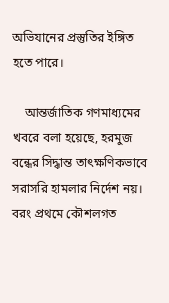অভিযানের প্রস্তুতির ইঙ্গিত হতে পারে।

    আন্তর্জাতিক গণমাধ্যমের খবরে বলা হয়েছে, হরমুজ বন্ধের সিদ্ধান্ত তাৎক্ষণিকভাবে সরাসরি হামলার নির্দেশ নয়। বরং প্রথমে কৌশলগত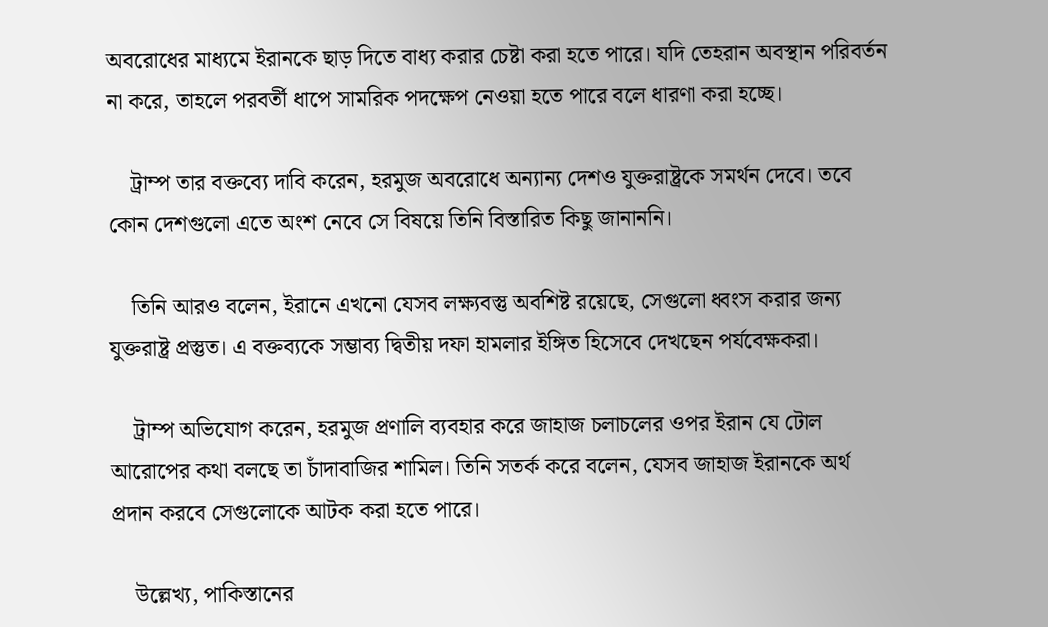অবরোধের মাধ্যমে ইরানকে ছাড় দিতে বাধ্য করার চেষ্টা করা হতে পারে। যদি তেহরান অবস্থান পরিবর্তন না করে, তাহলে পরবর্তী ধাপে সামরিক পদক্ষেপ নেওয়া হতে পারে বলে ধারণা করা হচ্ছে।

    ট্রাম্প তার বক্তব্যে দাবি করেন, হরমুজ অবরোধে অন্যান্য দেশও যুক্তরাষ্ট্রকে সমর্থন দেবে। তবে কোন দেশগুলো এতে অংশ নেবে সে বিষয়ে তিনি বিস্তারিত কিছু জানাননি।

    তিনি আরও বলেন, ইরানে এখনো যেসব লক্ষ্যবস্তু অবশিষ্ট রয়েছে, সেগুলো ধ্বংস করার জন্য যুক্তরাষ্ট্র প্রস্তুত। এ বক্তব্যকে সম্ভাব্য দ্বিতীয় দফা হামলার ইঙ্গিত হিসেবে দেখছেন পর্যবেক্ষকরা।

    ট্রাম্প অভিযোগ করেন, হরমুজ প্রণালি ব্যবহার করে জাহাজ চলাচলের ওপর ইরান যে টোল আরোপের কথা বলছে তা চাঁদাবাজির শামিল। তিনি সতর্ক করে বলেন, যেসব জাহাজ ইরানকে অর্থ প্রদান করবে সেগুলোকে আটক করা হতে পারে।

    উল্লেখ্য, পাকিস্তানের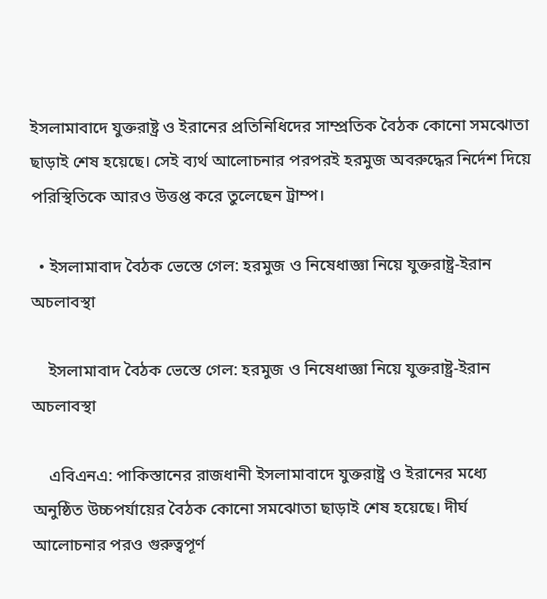ইসলামাবাদে যুক্তরাষ্ট্র ও ইরানের প্রতিনিধিদের সাম্প্রতিক বৈঠক কোনো সমঝোতা ছাড়াই শেষ হয়েছে। সেই ব্যর্থ আলোচনার পরপরই হরমুজ অবরুদ্ধের নির্দেশ দিয়ে পরিস্থিতিকে আরও উত্তপ্ত করে তুলেছেন ট্রাম্প।

  • ইসলামাবাদ বৈঠক ভেস্তে গেল: হরমুজ ও নিষেধাজ্ঞা নিয়ে যুক্তরাষ্ট্র-ইরান অচলাবস্থা

    ইসলামাবাদ বৈঠক ভেস্তে গেল: হরমুজ ও নিষেধাজ্ঞা নিয়ে যুক্তরাষ্ট্র-ইরান অচলাবস্থা

    এবিএনএ: পাকিস্তানের রাজধানী ইসলামাবাদে যুক্তরাষ্ট্র ও ইরানের মধ্যে অনুষ্ঠিত উচ্চপর্যায়ের বৈঠক কোনো সমঝোতা ছাড়াই শেষ হয়েছে। দীর্ঘ আলোচনার পরও গুরুত্বপূর্ণ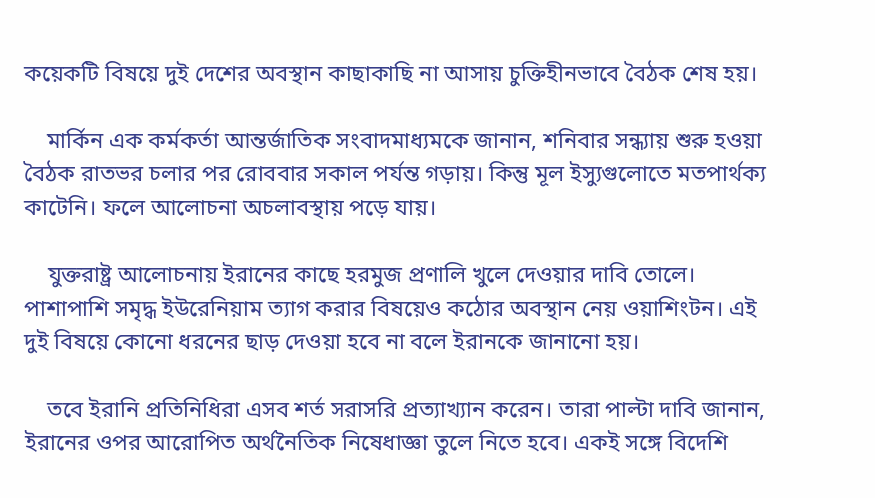কয়েকটি বিষয়ে দুই দেশের অবস্থান কাছাকাছি না আসায় চুক্তিহীনভাবে বৈঠক শেষ হয়।

    মার্কিন এক কর্মকর্তা আন্তর্জাতিক সংবাদমাধ্যমকে জানান, শনিবার সন্ধ্যায় শুরু হওয়া বৈঠক রাতভর চলার পর রোববার সকাল পর্যন্ত গড়ায়। কিন্তু মূল ইস্যুগুলোতে মতপার্থক্য কাটেনি। ফলে আলোচনা অচলাবস্থায় পড়ে যায়।

    যুক্তরাষ্ট্র আলোচনায় ইরানের কাছে হরমুজ প্রণালি খুলে দেওয়ার দাবি তোলে। পাশাপাশি সমৃদ্ধ ইউরেনিয়াম ত্যাগ করার বিষয়েও কঠোর অবস্থান নেয় ওয়াশিংটন। এই দুই বিষয়ে কোনো ধরনের ছাড় দেওয়া হবে না বলে ইরানকে জানানো হয়।

    তবে ইরানি প্রতিনিধিরা এসব শর্ত সরাসরি প্রত্যাখ্যান করেন। তারা পাল্টা দাবি জানান, ইরানের ওপর আরোপিত অর্থনৈতিক নিষেধাজ্ঞা তুলে নিতে হবে। একই সঙ্গে বিদেশি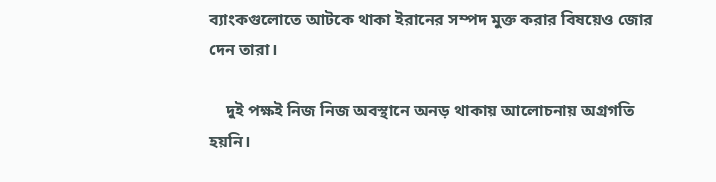ব্যাংকগুলোতে আটকে থাকা ইরানের সম্পদ মুক্ত করার বিষয়েও জোর দেন তারা।

    দুই পক্ষই নিজ নিজ অবস্থানে অনড় থাকায় আলোচনায় অগ্রগতি হয়নি।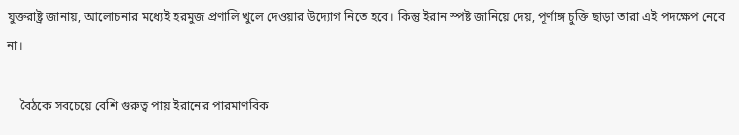যুক্তরাষ্ট্র জানায়, আলোচনার মধ্যেই হরমুজ প্রণালি খুলে দেওয়ার উদ্যোগ নিতে হবে। কিন্তু ইরান স্পষ্ট জানিয়ে দেয়, পূর্ণাঙ্গ চুক্তি ছাড়া তারা এই পদক্ষেপ নেবে না।

    বৈঠকে সবচেয়ে বেশি গুরুত্ব পায় ইরানের পারমাণবিক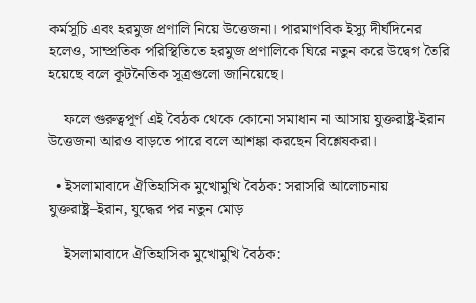কর্মসূচি এবং হরমুজ প্রণালি নিয়ে উত্তেজনা। পারমাণবিক ইস্যু দীর্ঘদিনের হলেও, সাম্প্রতিক পরিস্থিতিতে হরমুজ প্রণালিকে ঘিরে নতুন করে উদ্বেগ তৈরি হয়েছে বলে কূটনৈতিক সূত্রগুলো জানিয়েছে।

    ফলে গুরুত্বপূর্ণ এই বৈঠক থেকে কোনো সমাধান না আসায় যুক্তরাষ্ট্র-ইরান উত্তেজনা আরও বাড়তে পারে বলে আশঙ্কা করছেন বিশ্লেষকরা।

  • ইসলামাবাদে ঐতিহাসিক মুখোমুখি বৈঠক: সরাসরি আলোচনায় যুক্তরাষ্ট্র–ইরান, যুদ্ধের পর নতুন মোড়

    ইসলামাবাদে ঐতিহাসিক মুখোমুখি বৈঠক: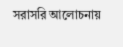সরাসরি আলোচনায়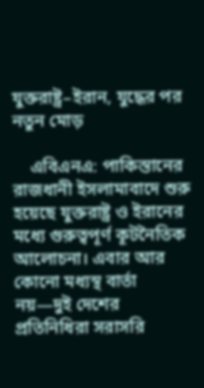যুক্তরাষ্ট্র–ইরান, যুদ্ধের পর নতুন মোড়

    এবিএনএ: পাকিস্তানের রাজধানী ইসলামাবাদে শুরু হয়েছে যুক্তরাষ্ট্র ও ইরানের মধ্যে গুরুত্বপূর্ণ কূটনৈতিক আলোচনা। এবার আর কোনো মধ্যস্থ বার্তা নয়—দুই দেশের প্রতিনিধিরা সরাসরি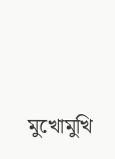মুখোমুখি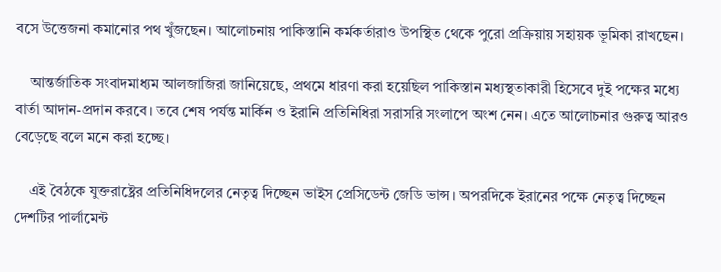বসে উত্তেজনা কমানোর পথ খুঁজছেন। আলোচনায় পাকিস্তানি কর্মকর্তারাও উপস্থিত থেকে পুরো প্রক্রিয়ায় সহায়ক ভূমিকা রাখছেন।

    আন্তর্জাতিক সংবাদমাধ্যম আলজাজিরা জানিয়েছে, প্রথমে ধারণা করা হয়েছিল পাকিস্তান মধ্যস্থতাকারী হিসেবে দুই পক্ষের মধ্যে বার্তা আদান-প্রদান করবে। তবে শেষ পর্যন্ত মার্কিন ও ইরানি প্রতিনিধিরা সরাসরি সংলাপে অংশ নেন। এতে আলোচনার গুরুত্ব আরও বেড়েছে বলে মনে করা হচ্ছে।

    এই বৈঠকে যুক্তরাষ্ট্রের প্রতিনিধিদলের নেতৃত্ব দিচ্ছেন ভাইস প্রেসিডেন্ট জেডি ভান্স। অপরদিকে ইরানের পক্ষে নেতৃত্ব দিচ্ছেন দেশটির পার্লামেন্ট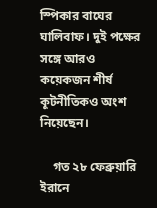স্পিকার বাঘের ঘালিবাফ। দুই পক্ষের সঙ্গে আরও কয়েকজন শীর্ষ কূটনীতিকও অংশ নিয়েছেন।

    গত ২৮ ফেব্রুয়ারি ইরানে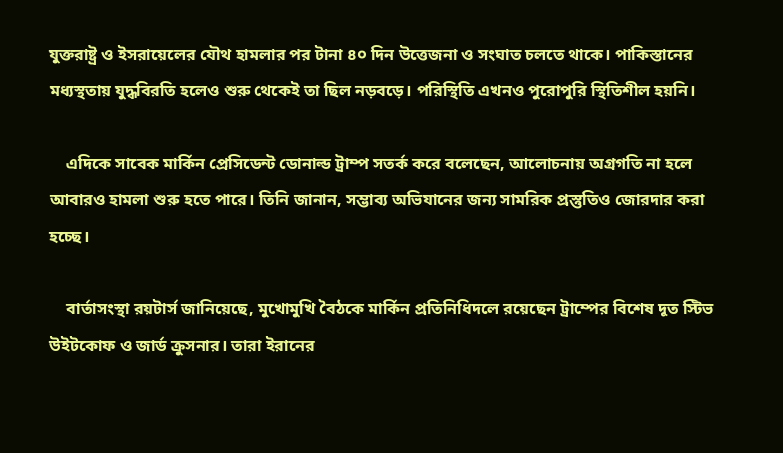যুক্তরাষ্ট্র ও ইসরায়েলের যৌথ হামলার পর টানা ৪০ দিন উত্তেজনা ও সংঘাত চলতে থাকে। পাকিস্তানের মধ্যস্থতায় যুদ্ধবিরতি হলেও শুরু থেকেই তা ছিল নড়বড়ে। পরিস্থিতি এখনও পুরোপুরি স্থিতিশীল হয়নি।

    এদিকে সাবেক মার্কিন প্রেসিডেন্ট ডোনাল্ড ট্রাম্প সতর্ক করে বলেছেন, আলোচনায় অগ্রগতি না হলে আবারও হামলা শুরু হতে পারে। তিনি জানান, সম্ভাব্য অভিযানের জন্য সামরিক প্রস্তুতিও জোরদার করা হচ্ছে।

    বার্তাসংস্থা রয়টার্স জানিয়েছে, মুখোমুখি বৈঠকে মার্কিন প্রতিনিধিদলে রয়েছেন ট্রাম্পের বিশেষ দূত স্টিভ উইটকোফ ও জার্ড ক্রুসনার। তারা ইরানের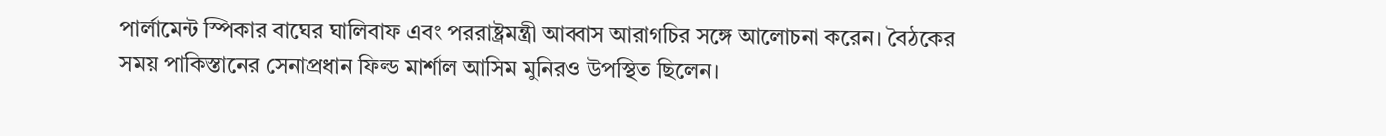পার্লামেন্ট স্পিকার বাঘের ঘালিবাফ এবং পররাষ্ট্রমন্ত্রী আব্বাস আরাগচির সঙ্গে আলোচনা করেন। বৈঠকের সময় পাকিস্তানের সেনাপ্রধান ফিল্ড মার্শাল আসিম মুনিরও উপস্থিত ছিলেন।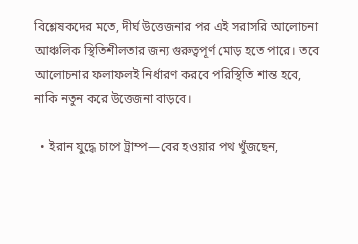বিশ্লেষকদের মতে, দীর্ঘ উত্তেজনার পর এই সরাসরি আলোচনা আঞ্চলিক স্থিতিশীলতার জন্য গুরুত্বপূর্ণ মোড় হতে পারে। তবে আলোচনার ফলাফলই নির্ধারণ করবে পরিস্থিতি শান্ত হবে, নাকি নতুন করে উত্তেজনা বাড়বে।

  • ইরান যুদ্ধে চাপে ট্রাম্প—বের হওয়ার পথ খুঁজছেন,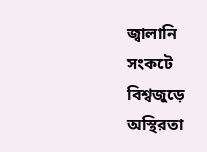জ্বালানি সংকটে বিশ্বজুড়ে অস্থিরতা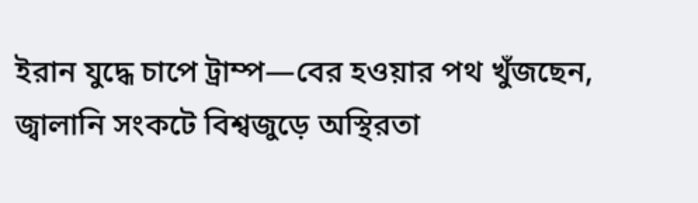ইরান যুদ্ধে চাপে ট্রাম্প—বের হওয়ার পথ খুঁজছেন, জ্বালানি সংকটে বিশ্বজুড়ে অস্থিরতা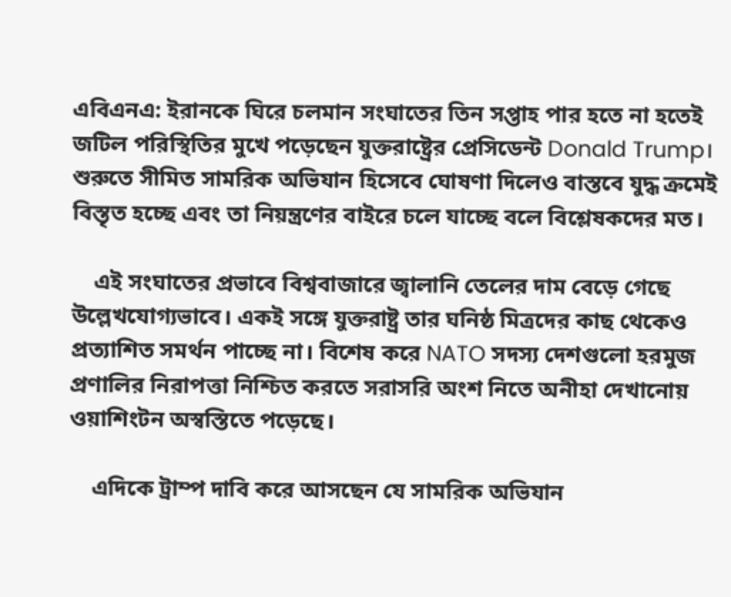এবিএনএ: ইরানকে ঘিরে চলমান সংঘাতের তিন সপ্তাহ পার হতে না হতেই জটিল পরিস্থিতির মুখে পড়েছেন যুক্তরাষ্ট্রের প্রেসিডেন্ট Donald Trump। শুরুতে সীমিত সামরিক অভিযান হিসেবে ঘোষণা দিলেও বাস্তবে যুদ্ধ ক্রমেই বিস্তৃত হচ্ছে এবং তা নিয়ন্ত্রণের বাইরে চলে যাচ্ছে বলে বিশ্লেষকদের মত।

    এই সংঘাতের প্রভাবে বিশ্ববাজারে জ্বালানি তেলের দাম বেড়ে গেছে উল্লেখযোগ্যভাবে। একই সঙ্গে যুক্তরাষ্ট্র তার ঘনিষ্ঠ মিত্রদের কাছ থেকেও প্রত্যাশিত সমর্থন পাচ্ছে না। বিশেষ করে NATO সদস্য দেশগুলো হরমুজ প্রণালির নিরাপত্তা নিশ্চিত করতে সরাসরি অংশ নিতে অনীহা দেখানোয় ওয়াশিংটন অস্বস্তিতে পড়েছে।

    এদিকে ট্রাম্প দাবি করে আসছেন যে সামরিক অভিযান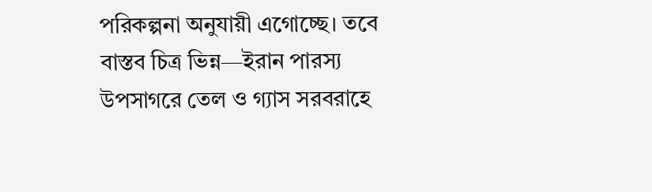পরিকল্পনা অনুযায়ী এগোচ্ছে। তবে বাস্তব চিত্র ভিন্ন—ইরান পারস্য উপসাগরে তেল ও গ্যাস সরবরাহে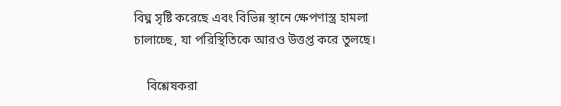বিঘ্ন সৃষ্টি করেছে এবং বিভিন্ন স্থানে ক্ষেপণাস্ত্র হামলা চালাচ্ছে, যা পরিস্থিতিকে আরও উত্তপ্ত করে তুলছে।

    বিশ্লেষকরা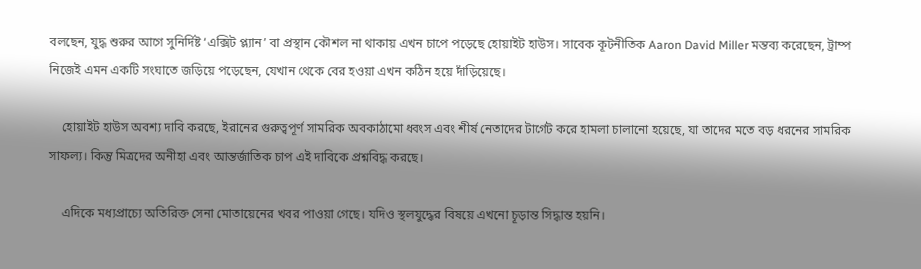বলছেন, যুদ্ধ শুরুর আগে সুনির্দিষ্ট ‘এক্সিট প্ল্যান’ বা প্রস্থান কৌশল না থাকায় এখন চাপে পড়েছে হোয়াইট হাউস। সাবেক কূটনীতিক Aaron David Miller মন্তব্য করেছেন, ট্রাম্প নিজেই এমন একটি সংঘাতে জড়িয়ে পড়েছেন, যেখান থেকে বের হওয়া এখন কঠিন হয়ে দাঁড়িয়েছে।

    হোয়াইট হাউস অবশ্য দাবি করছে, ইরানের গুরুত্বপূর্ণ সামরিক অবকাঠামো ধ্বংস এবং শীর্ষ নেতাদের টার্গেট করে হামলা চালানো হয়েছে, যা তাদের মতে বড় ধরনের সামরিক সাফল্য। কিন্তু মিত্রদের অনীহা এবং আন্তর্জাতিক চাপ এই দাবিকে প্রশ্নবিদ্ধ করছে।

    এদিকে মধ্যপ্রাচ্যে অতিরিক্ত সেনা মোতায়েনের খবর পাওয়া গেছে। যদিও স্থলযুদ্ধের বিষয়ে এখনো চূড়ান্ত সিদ্ধান্ত হয়নি।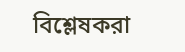বিশ্লেষকরা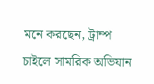মনে করছেন, ট্রাম্প চাইলে সামরিক অভিযান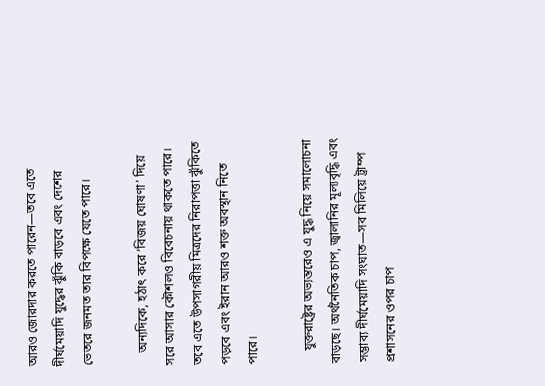আরও জোরদার করতে পারেন—তবে এতে দীর্ঘমেয়াদি যুদ্ধের ঝুঁকি বাড়বে এবং দেশের ভেতরে জনমত তার বিপক্ষে যেতে পারে।

    অন্যদিকে, হঠাৎ করে ‘বিজয় ঘোষণা’ দিয়ে সরে আসার কৌশলও বিবেচনায় থাকতে পারে। তবে এতে উপসাগরীয় মিত্রদের নিরাপত্তা ঝুঁকিতে পড়বে এবং ইরান আরও শক্ত অবস্থান নিতে পারে।

    যুক্তরাষ্ট্রের অভ্যন্তরেও এ যুদ্ধ নিয়ে সমালোচনা বাড়ছে। অর্থনৈতিক চাপ, জ্বালানির মূল্যবৃদ্ধি এবং সম্ভাব্য দীর্ঘমেয়াদি সংঘাত—সব মিলিয়ে ট্রাম্প প্রশাসনের ওপর চাপ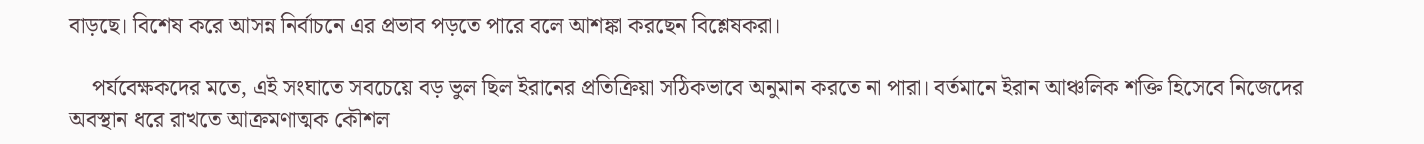বাড়ছে। বিশেষ করে আসন্ন নির্বাচনে এর প্রভাব পড়তে পারে বলে আশঙ্কা করছেন বিশ্লেষকরা।

    পর্যবেক্ষকদের মতে, এই সংঘাতে সবচেয়ে বড় ভুল ছিল ইরানের প্রতিক্রিয়া সঠিকভাবে অনুমান করতে না পারা। বর্তমানে ইরান আঞ্চলিক শক্তি হিসেবে নিজেদের অবস্থান ধরে রাখতে আক্রমণাত্মক কৌশল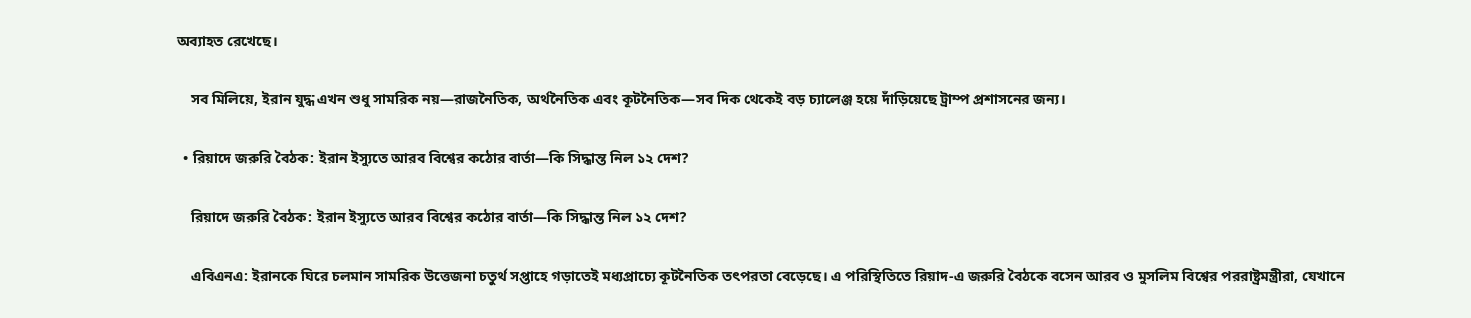অব্যাহত রেখেছে।

    সব মিলিয়ে, ইরান যুদ্ধ এখন শুধু সামরিক নয়—রাজনৈতিক, অর্থনৈতিক এবং কূটনৈতিক—সব দিক থেকেই বড় চ্যালেঞ্জ হয়ে দাঁড়িয়েছে ট্রাম্প প্রশাসনের জন্য।

  • রিয়াদে জরুরি বৈঠক: ইরান ইস্যুতে আরব বিশ্বের কঠোর বার্তা—কি সিদ্ধান্ত নিল ১২ দেশ?

    রিয়াদে জরুরি বৈঠক: ইরান ইস্যুতে আরব বিশ্বের কঠোর বার্তা—কি সিদ্ধান্ত নিল ১২ দেশ?

    এবিএনএ: ইরানকে ঘিরে চলমান সামরিক উত্তেজনা চতুর্থ সপ্তাহে গড়াতেই মধ্যপ্রাচ্যে কূটনৈতিক তৎপরতা বেড়েছে। এ পরিস্থিতিতে রিয়াদ-এ জরুরি বৈঠকে বসেন আরব ও মুসলিম বিশ্বের পররাষ্ট্রমন্ত্রীরা, যেখানে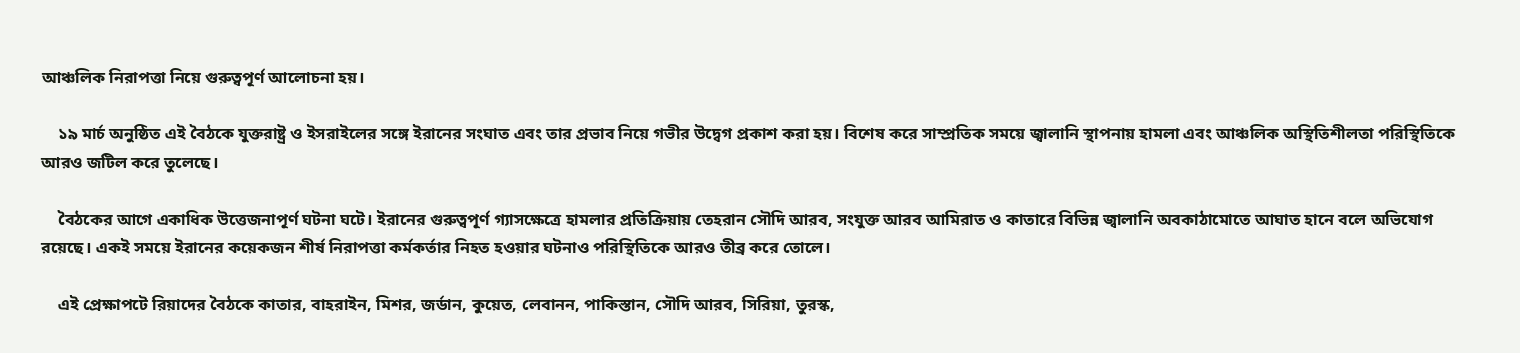আঞ্চলিক নিরাপত্তা নিয়ে গুরুত্বপূর্ণ আলোচনা হয়।

    ১৯ মার্চ অনুষ্ঠিত এই বৈঠকে যুক্তরাষ্ট্র ও ইসরাইলের সঙ্গে ইরানের সংঘাত এবং তার প্রভাব নিয়ে গভীর উদ্বেগ প্রকাশ করা হয়। বিশেষ করে সাম্প্রতিক সময়ে জ্বালানি স্থাপনায় হামলা এবং আঞ্চলিক অস্থিতিশীলতা পরিস্থিতিকে আরও জটিল করে তুলেছে।

    বৈঠকের আগে একাধিক উত্তেজনাপূর্ণ ঘটনা ঘটে। ইরানের গুরুত্বপূর্ণ গ্যাসক্ষেত্রে হামলার প্রতিক্রিয়ায় তেহরান সৌদি আরব, সংযুক্ত আরব আমিরাত ও কাতারে বিভিন্ন জ্বালানি অবকাঠামোতে আঘাত হানে বলে অভিযোগ রয়েছে। একই সময়ে ইরানের কয়েকজন শীর্ষ নিরাপত্তা কর্মকর্তার নিহত হওয়ার ঘটনাও পরিস্থিতিকে আরও তীব্র করে তোলে।

    এই প্রেক্ষাপটে রিয়াদের বৈঠকে কাতার, বাহরাইন, মিশর, জর্ডান, কুয়েত, লেবানন, পাকিস্তান, সৌদি আরব, সিরিয়া, তুরস্ক,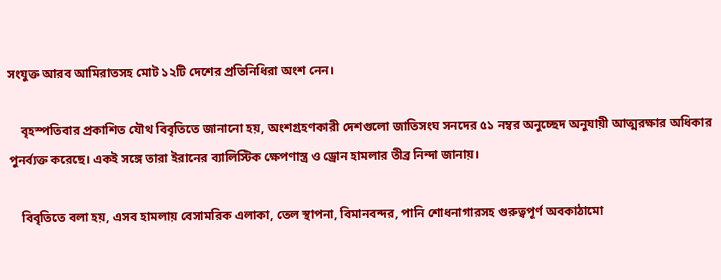সংযুক্ত আরব আমিরাতসহ মোট ১২টি দেশের প্রতিনিধিরা অংশ নেন।

    বৃহস্পতিবার প্রকাশিত যৌথ বিবৃতিতে জানানো হয়, অংশগ্রহণকারী দেশগুলো জাতিসংঘ সনদের ৫১ নম্বর অনুচ্ছেদ অনুযায়ী আত্মরক্ষার অধিকার পুনর্ব্যক্ত করেছে। একই সঙ্গে তারা ইরানের ব্যালিস্টিক ক্ষেপণাস্ত্র ও ড্রোন হামলার তীব্র নিন্দা জানায়।

    বিবৃতিতে বলা হয়, এসব হামলায় বেসামরিক এলাকা, তেল স্থাপনা, বিমানবন্দর, পানি শোধনাগারসহ গুরুত্বপূর্ণ অবকাঠামো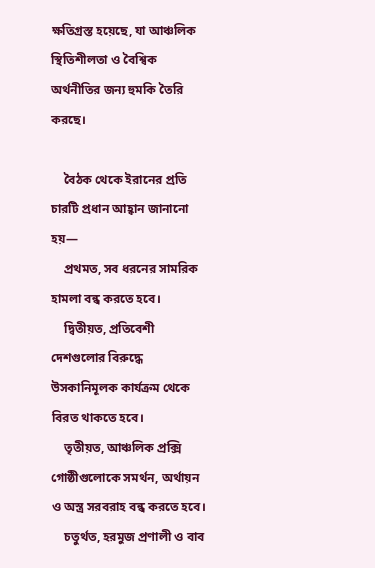ক্ষতিগ্রস্ত হয়েছে, যা আঞ্চলিক স্থিতিশীলতা ও বৈশ্বিক অর্থনীতির জন্য হুমকি তৈরি করছে।

    বৈঠক থেকে ইরানের প্রতি চারটি প্রধান আহ্বান জানানো হয়—
    প্রথমত, সব ধরনের সামরিক হামলা বন্ধ করতে হবে।
    দ্বিতীয়ত, প্রতিবেশী দেশগুলোর বিরুদ্ধে উসকানিমূলক কার্যক্রম থেকে বিরত থাকতে হবে।
    তৃতীয়ত, আঞ্চলিক প্রক্সি গোষ্ঠীগুলোকে সমর্থন, অর্থায়ন ও অস্ত্র সরবরাহ বন্ধ করতে হবে।
    চতুর্থত, হরমুজ প্রণালী ও বাব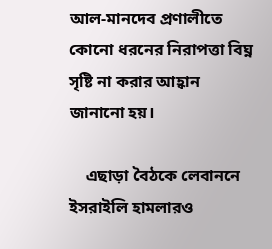আল-মানদেব প্রণালীতে কোনো ধরনের নিরাপত্তা বিঘ্ন সৃষ্টি না করার আহ্বান জানানো হয়।

    এছাড়া বৈঠকে লেবাননে ইসরাইলি হামলারও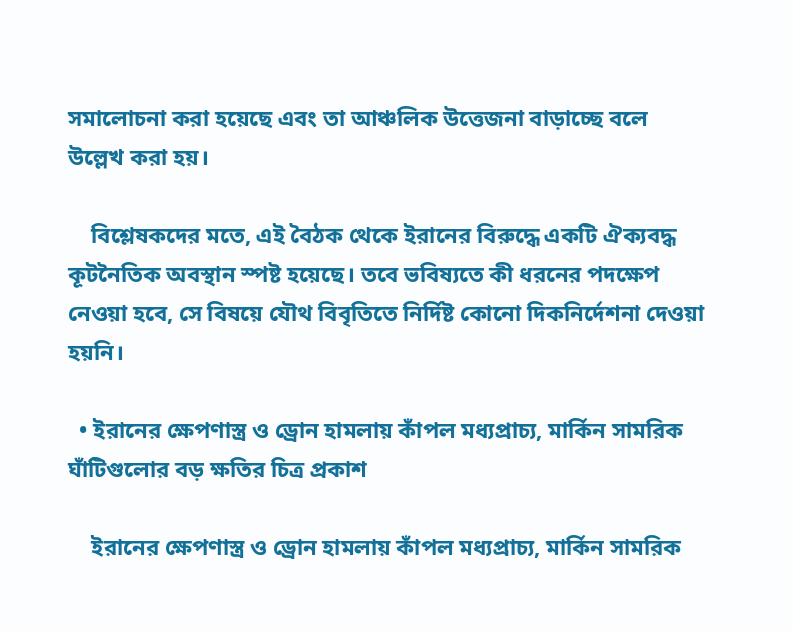সমালোচনা করা হয়েছে এবং তা আঞ্চলিক উত্তেজনা বাড়াচ্ছে বলে উল্লেখ করা হয়।

    বিশ্লেষকদের মতে, এই বৈঠক থেকে ইরানের বিরুদ্ধে একটি ঐক্যবদ্ধ কূটনৈতিক অবস্থান স্পষ্ট হয়েছে। তবে ভবিষ্যতে কী ধরনের পদক্ষেপ নেওয়া হবে, সে বিষয়ে যৌথ বিবৃতিতে নির্দিষ্ট কোনো দিকনির্দেশনা দেওয়া হয়নি।

  • ইরানের ক্ষেপণাস্ত্র ও ড্রোন হামলায় কাঁপল মধ্যপ্রাচ্য, মার্কিন সামরিক ঘাঁটিগুলোর বড় ক্ষতির চিত্র প্রকাশ

    ইরানের ক্ষেপণাস্ত্র ও ড্রোন হামলায় কাঁপল মধ্যপ্রাচ্য, মার্কিন সামরিক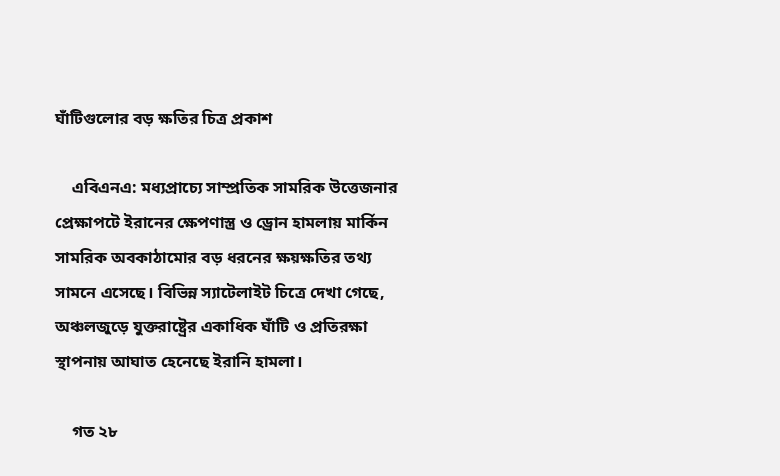ঘাঁটিগুলোর বড় ক্ষতির চিত্র প্রকাশ

    এবিএনএ: মধ্যপ্রাচ্যে সাম্প্রতিক সামরিক উত্তেজনার প্রেক্ষাপটে ইরানের ক্ষেপণাস্ত্র ও ড্রোন হামলায় মার্কিন সামরিক অবকাঠামোর বড় ধরনের ক্ষয়ক্ষতির তথ্য সামনে এসেছে। বিভিন্ন স্যাটেলাইট চিত্রে দেখা গেছে, অঞ্চলজুড়ে যুক্তরাষ্ট্রের একাধিক ঘাঁটি ও প্রতিরক্ষা স্থাপনায় আঘাত হেনেছে ইরানি হামলা।

    গত ২৮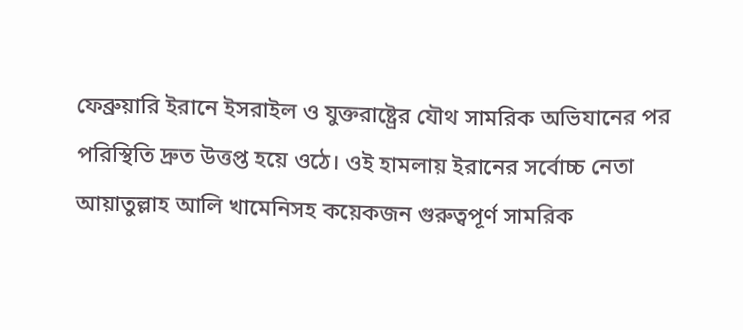ফেব্রুয়ারি ইরানে ইসরাইল ও যুক্তরাষ্ট্রের যৌথ সামরিক অভিযানের পর পরিস্থিতি দ্রুত উত্তপ্ত হয়ে ওঠে। ওই হামলায় ইরানের সর্বোচ্চ নেতা আয়াতুল্লাহ আলি খামেনিসহ কয়েকজন গুরুত্বপূর্ণ সামরিক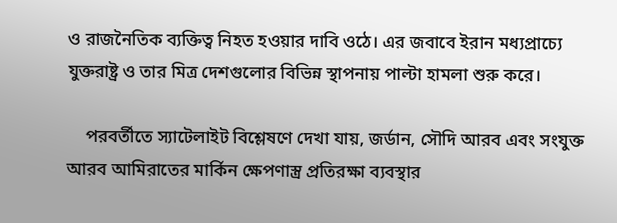ও রাজনৈতিক ব্যক্তিত্ব নিহত হওয়ার দাবি ওঠে। এর জবাবে ইরান মধ্যপ্রাচ্যে যুক্তরাষ্ট্র ও তার মিত্র দেশগুলোর বিভিন্ন স্থাপনায় পাল্টা হামলা শুরু করে।

    পরবর্তীতে স্যাটেলাইট বিশ্লেষণে দেখা যায়, জর্ডান, সৌদি আরব এবং সংযুক্ত আরব আমিরাতের মার্কিন ক্ষেপণাস্ত্র প্রতিরক্ষা ব্যবস্থার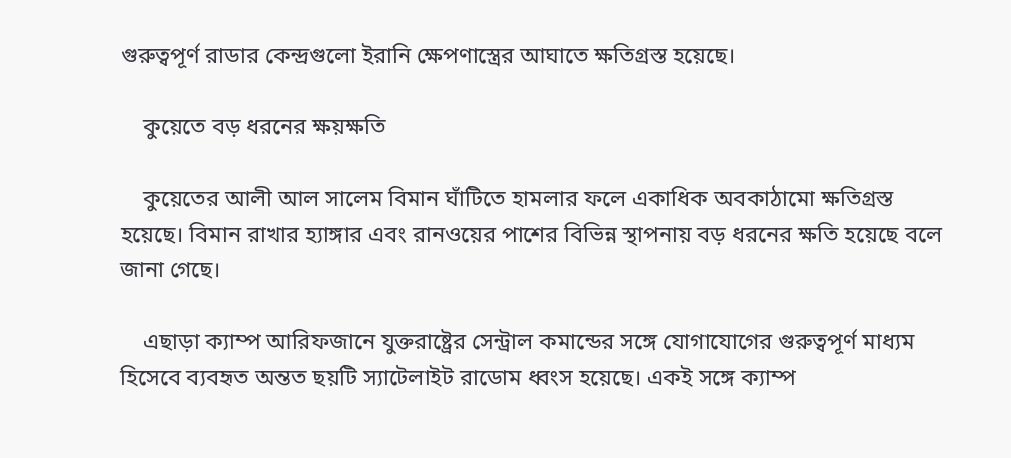গুরুত্বপূর্ণ রাডার কেন্দ্রগুলো ইরানি ক্ষেপণাস্ত্রের আঘাতে ক্ষতিগ্রস্ত হয়েছে।

    কুয়েতে বড় ধরনের ক্ষয়ক্ষতি

    কুয়েতের আলী আল সালেম বিমান ঘাঁটিতে হামলার ফলে একাধিক অবকাঠামো ক্ষতিগ্রস্ত হয়েছে। বিমান রাখার হ্যাঙ্গার এবং রানওয়ের পাশের বিভিন্ন স্থাপনায় বড় ধরনের ক্ষতি হয়েছে বলে জানা গেছে।

    এছাড়া ক্যাম্প আরিফজানে যুক্তরাষ্ট্রের সেন্ট্রাল কমান্ডের সঙ্গে যোগাযোগের গুরুত্বপূর্ণ মাধ্যম হিসেবে ব্যবহৃত অন্তত ছয়টি স্যাটেলাইট রাডোম ধ্বংস হয়েছে। একই সঙ্গে ক্যাম্প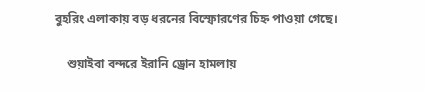বুহরিং এলাকায় বড় ধরনের বিস্ফোরণের চিহ্ন পাওয়া গেছে।

    শুয়াইবা বন্দরে ইরানি ড্রোন হামলায়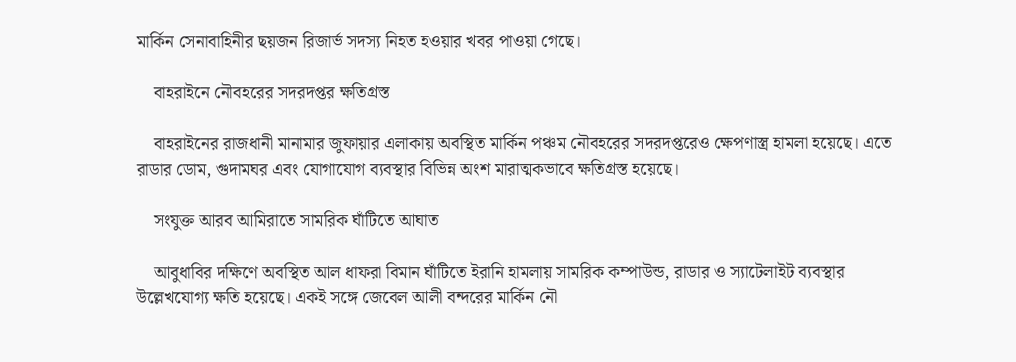মার্কিন সেনাবাহিনীর ছয়জন রিজার্ভ সদস্য নিহত হওয়ার খবর পাওয়া গেছে।

    বাহরাইনে নৌবহরের সদরদপ্তর ক্ষতিগ্রস্ত

    বাহরাইনের রাজধানী মানামার জুফায়ার এলাকায় অবস্থিত মার্কিন পঞ্চম নৌবহরের সদরদপ্তরেও ক্ষেপণাস্ত্র হামলা হয়েছে। এতে রাডার ডোম, গুদামঘর এবং যোগাযোগ ব্যবস্থার বিভিন্ন অংশ মারাত্মকভাবে ক্ষতিগ্রস্ত হয়েছে।

    সংযুক্ত আরব আমিরাতে সামরিক ঘাঁটিতে আঘাত

    আবুধাবির দক্ষিণে অবস্থিত আল ধাফরা বিমান ঘাঁটিতে ইরানি হামলায় সামরিক কম্পাউন্ড, রাডার ও স্যাটেলাইট ব্যবস্থার উল্লেখযোগ্য ক্ষতি হয়েছে। একই সঙ্গে জেবেল আলী বন্দরের মার্কিন নৌ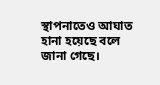স্থাপনাতেও আঘাত হানা হয়েছে বলে জানা গেছে।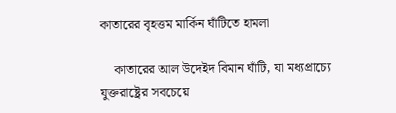কাতারের বৃহত্তম মার্কিন ঘাঁটিতে হামলা

    কাতারের আল উদেইদ বিমান ঘাঁটি, যা মধ্যপ্রাচ্যে যুক্তরাষ্ট্রের সবচেয়ে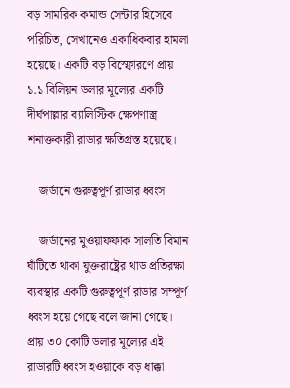বড় সামরিক কমান্ড সেন্টার হিসেবে পরিচিত, সেখানেও একাধিকবার হামলা হয়েছে। একটি বড় বিস্ফোরণে প্রায় ১.১ বিলিয়ন ডলার মূল্যের একটি দীর্ঘপাল্লার ব্যালিস্টিক ক্ষেপণাস্ত্র শনাক্তকারী রাডার ক্ষতিগ্রস্ত হয়েছে।

    জর্ডানে গুরুত্বপূর্ণ রাডার ধ্বংস

    জর্ডানের মুওয়াফফাক সালতি বিমান ঘাঁটিতে থাকা যুক্তরাষ্ট্রের থাড প্রতিরক্ষা ব্যবস্থার একটি গুরুত্বপূর্ণ রাডার সম্পূর্ণ ধ্বংস হয়ে গেছে বলে জানা গেছে। প্রায় ৩০ কোটি ডলার মূল্যের এই রাডারটি ধ্বংস হওয়াকে বড় ধাক্কা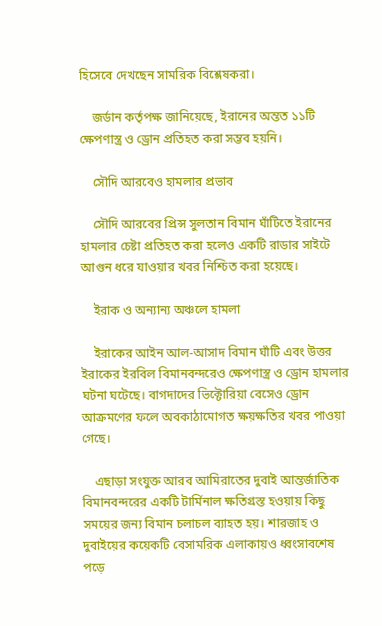হিসেবে দেখছেন সামরিক বিশ্লেষকরা।

    জর্ডান কর্তৃপক্ষ জানিয়েছে, ইরানের অন্তত ১১টি ক্ষেপণাস্ত্র ও ড্রোন প্রতিহত করা সম্ভব হয়নি।

    সৌদি আরবেও হামলার প্রভাব

    সৌদি আরবের প্রিন্স সুলতান বিমান ঘাঁটিতে ইরানের হামলার চেষ্টা প্রতিহত করা হলেও একটি রাডার সাইটে আগুন ধরে যাওয়ার খবর নিশ্চিত করা হয়েছে।

    ইরাক ও অন্যান্য অঞ্চলে হামলা

    ইরাকের আইন আল-আসাদ বিমান ঘাঁটি এবং উত্তর ইরাকের ইরবিল বিমানবন্দরেও ক্ষেপণাস্ত্র ও ড্রোন হামলার ঘটনা ঘটেছে। বাগদাদের ভিক্টোরিয়া বেসেও ড্রোন আক্রমণের ফলে অবকাঠামোগত ক্ষয়ক্ষতির খবর পাওয়া গেছে।

    এছাড়া সংযুক্ত আরব আমিরাতের দুবাই আন্তর্জাতিক বিমানবন্দরের একটি টার্মিনাল ক্ষতিগ্রস্ত হওয়ায় কিছু সময়ের জন্য বিমান চলাচল ব্যাহত হয়। শারজাহ ও দুবাইয়ের কয়েকটি বেসামরিক এলাকায়ও ধ্বংসাবশেষ পড়ে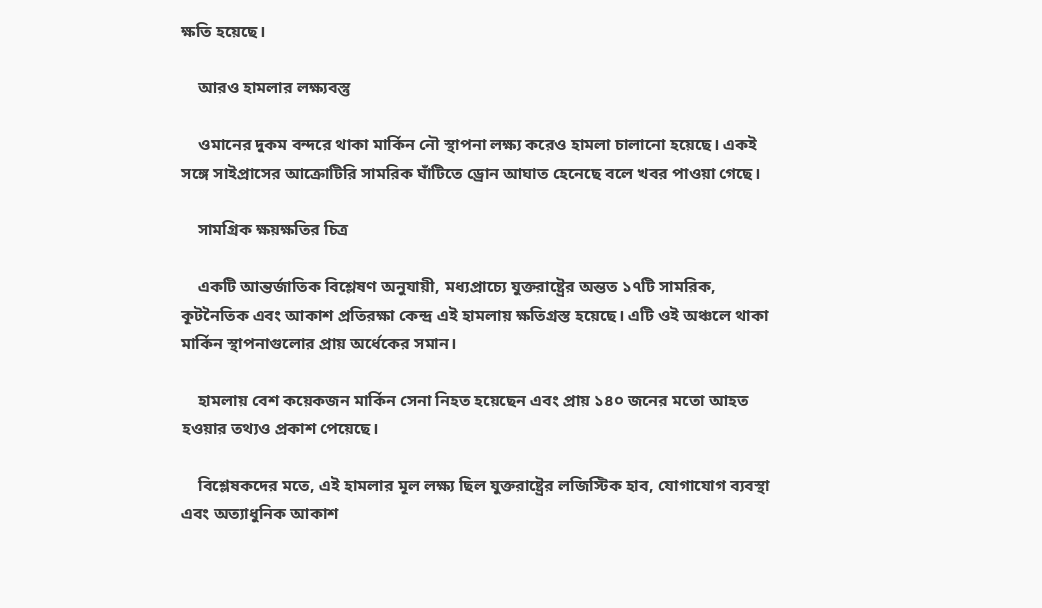ক্ষতি হয়েছে।

    আরও হামলার লক্ষ্যবস্তু

    ওমানের দুকম বন্দরে থাকা মার্কিন নৌ স্থাপনা লক্ষ্য করেও হামলা চালানো হয়েছে। একই সঙ্গে সাইপ্রাসের আক্রোটিরি সামরিক ঘাঁটিতে ড্রোন আঘাত হেনেছে বলে খবর পাওয়া গেছে।

    সামগ্রিক ক্ষয়ক্ষতির চিত্র

    একটি আন্তর্জাতিক বিশ্লেষণ অনুযায়ী, মধ্যপ্রাচ্যে যুক্তরাষ্ট্রের অন্তত ১৭টি সামরিক, কূটনৈতিক এবং আকাশ প্রতিরক্ষা কেন্দ্র এই হামলায় ক্ষতিগ্রস্ত হয়েছে। এটি ওই অঞ্চলে থাকা মার্কিন স্থাপনাগুলোর প্রায় অর্ধেকের সমান।

    হামলায় বেশ কয়েকজন মার্কিন সেনা নিহত হয়েছেন এবং প্রায় ১৪০ জনের মতো আহত হওয়ার তথ্যও প্রকাশ পেয়েছে।

    বিশ্লেষকদের মতে, এই হামলার মূল লক্ষ্য ছিল যুক্তরাষ্ট্রের লজিস্টিক হাব, যোগাযোগ ব্যবস্থা এবং অত্যাধুনিক আকাশ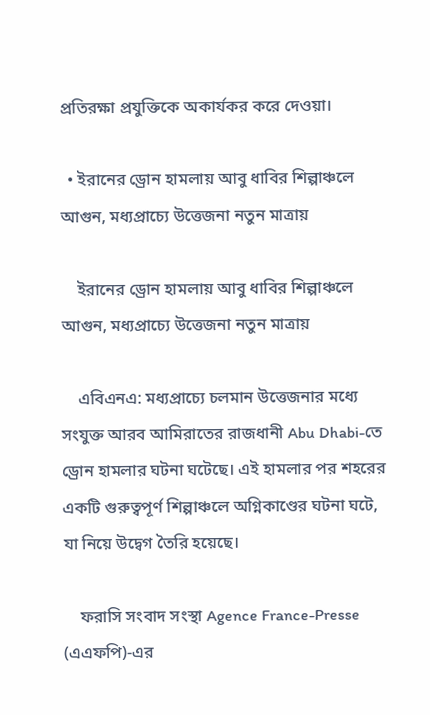প্রতিরক্ষা প্রযুক্তিকে অকার্যকর করে দেওয়া।

  • ইরানের ড্রোন হামলায় আবু ধাবির শিল্পাঞ্চলে আগুন, মধ্যপ্রাচ্যে উত্তেজনা নতুন মাত্রায়

    ইরানের ড্রোন হামলায় আবু ধাবির শিল্পাঞ্চলে আগুন, মধ্যপ্রাচ্যে উত্তেজনা নতুন মাত্রায়

    এবিএনএ: মধ্যপ্রাচ্যে চলমান উত্তেজনার মধ্যে সংযুক্ত আরব আমিরাতের রাজধানী Abu Dhabi-তে ড্রোন হামলার ঘটনা ঘটেছে। এই হামলার পর শহরের একটি গুরুত্বপূর্ণ শিল্পাঞ্চলে অগ্নিকাণ্ডের ঘটনা ঘটে, যা নিয়ে উদ্বেগ তৈরি হয়েছে।

    ফরাসি সংবাদ সংস্থা Agence France-Presse (এএফপি)-এর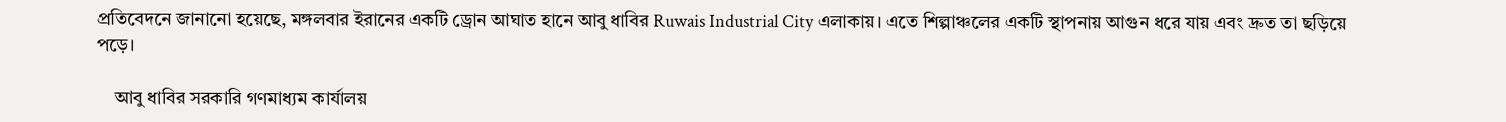প্রতিবেদনে জানানো হয়েছে, মঙ্গলবার ইরানের একটি ড্রোন আঘাত হানে আবু ধাবির Ruwais Industrial City এলাকায়। এতে শিল্পাঞ্চলের একটি স্থাপনায় আগুন ধরে যায় এবং দ্রুত তা ছড়িয়ে পড়ে।

    আবু ধাবির সরকারি গণমাধ্যম কার্যালয়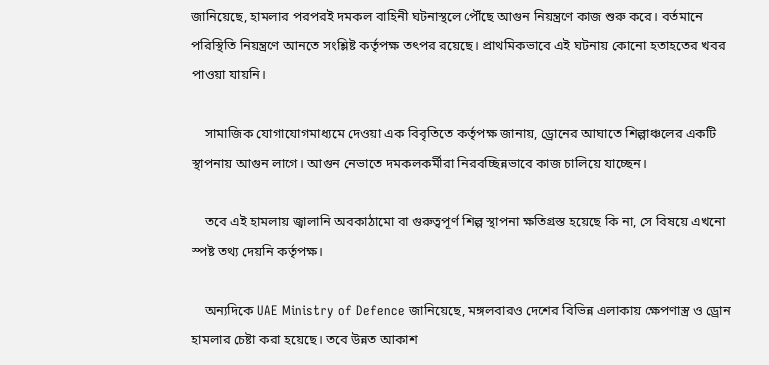জানিয়েছে, হামলার পরপরই দমকল বাহিনী ঘটনাস্থলে পৌঁছে আগুন নিয়ন্ত্রণে কাজ শুরু করে। বর্তমানে পরিস্থিতি নিয়ন্ত্রণে আনতে সংশ্লিষ্ট কর্তৃপক্ষ তৎপর রয়েছে। প্রাথমিকভাবে এই ঘটনায় কোনো হতাহতের খবর পাওয়া যায়নি।

    সামাজিক যোগাযোগমাধ্যমে দেওয়া এক বিবৃতিতে কর্তৃপক্ষ জানায়, ড্রোনের আঘাতে শিল্পাঞ্চলের একটি স্থাপনায় আগুন লাগে। আগুন নেভাতে দমকলকর্মীরা নিরবচ্ছিন্নভাবে কাজ চালিয়ে যাচ্ছেন।

    তবে এই হামলায় জ্বালানি অবকাঠামো বা গুরুত্বপূর্ণ শিল্প স্থাপনা ক্ষতিগ্রস্ত হয়েছে কি না, সে বিষয়ে এখনো স্পষ্ট তথ্য দেয়নি কর্তৃপক্ষ।

    অন্যদিকে UAE Ministry of Defence জানিয়েছে, মঙ্গলবারও দেশের বিভিন্ন এলাকায় ক্ষেপণাস্ত্র ও ড্রোন হামলার চেষ্টা করা হয়েছে। তবে উন্নত আকাশ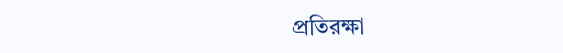প্রতিরক্ষা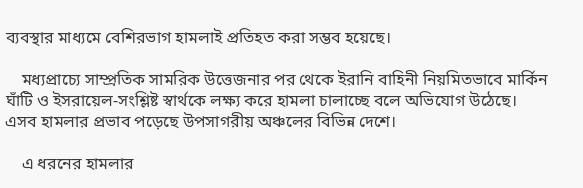ব্যবস্থার মাধ্যমে বেশিরভাগ হামলাই প্রতিহত করা সম্ভব হয়েছে।

    মধ্যপ্রাচ্যে সাম্প্রতিক সামরিক উত্তেজনার পর থেকে ইরানি বাহিনী নিয়মিতভাবে মার্কিন ঘাঁটি ও ইসরায়েল-সংশ্লিষ্ট স্বার্থকে লক্ষ্য করে হামলা চালাচ্ছে বলে অভিযোগ উঠেছে। এসব হামলার প্রভাব পড়েছে উপসাগরীয় অঞ্চলের বিভিন্ন দেশে।

    এ ধরনের হামলার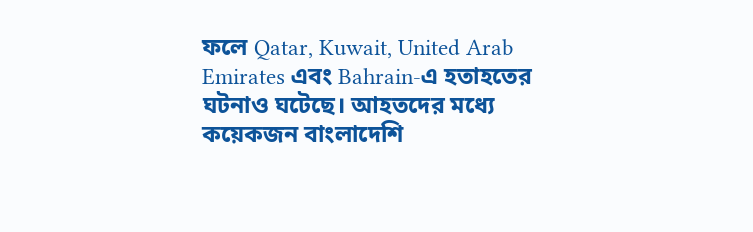ফলে Qatar, Kuwait, United Arab Emirates এবং Bahrain-এ হতাহতের ঘটনাও ঘটেছে। আহতদের মধ্যে কয়েকজন বাংলাদেশি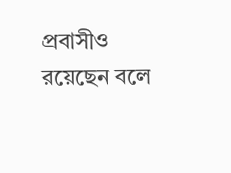প্রবাসীও রয়েছেন বলে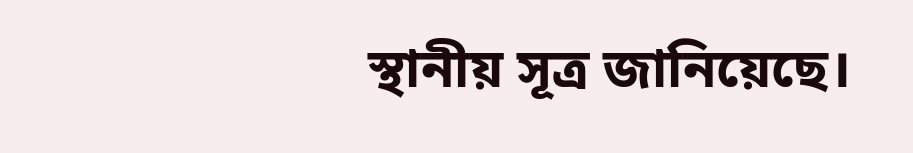স্থানীয় সূত্র জানিয়েছে।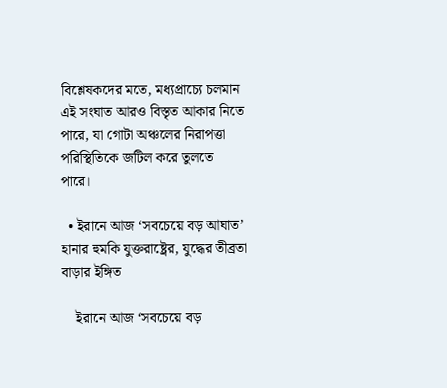বিশ্লেষকদের মতে, মধ্যপ্রাচ্যে চলমান এই সংঘাত আরও বিস্তৃত আকার নিতে পারে, যা গোটা অঞ্চলের নিরাপত্তা পরিস্থিতিকে জটিল করে তুলতে পারে।

  • ইরানে আজ ‘সবচেয়ে বড় আঘাত’ হানার হুমকি যুক্তরাষ্ট্রের, যুদ্ধের তীব্রতা বাড়ার ইঙ্গিত

    ইরানে আজ ‘সবচেয়ে বড়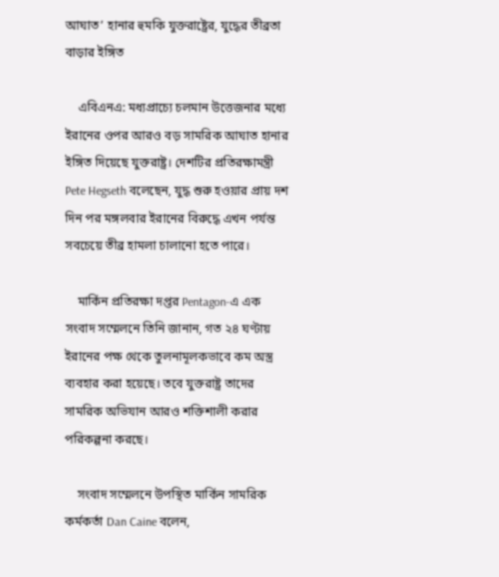আঘাত’ হানার হুমকি যুক্তরাষ্ট্রের, যুদ্ধের তীব্রতা বাড়ার ইঙ্গিত

    এবিএনএ: মধ্যপ্রাচ্যে চলমান উত্তেজনার মধ্যে ইরানের ওপর আরও বড় সামরিক আঘাত হানার ইঙ্গিত দিয়েছে যুক্তরাষ্ট্র। দেশটির প্রতিরক্ষামন্ত্রী Pete Hegseth বলেছেন, যুদ্ধ শুরু হওয়ার প্রায় দশ দিন পর মঙ্গলবার ইরানের বিরুদ্ধে এখন পর্যন্ত সবচেয়ে তীব্র হামলা চালানো হতে পারে।

    মার্কিন প্রতিরক্ষা দপ্তর Pentagon-এ এক সংবাদ সম্মেলনে তিনি জানান, গত ২৪ ঘণ্টায় ইরানের পক্ষ থেকে তুলনামূলকভাবে কম অস্ত্র ব্যবহার করা হয়েছে। তবে যুক্তরাষ্ট্র তাদের সামরিক অভিযান আরও শক্তিশালী করার পরিকল্পনা করছে।

    সংবাদ সম্মেলনে উপস্থিত মার্কিন সামরিক কর্মকর্তা Dan Caine বলেন,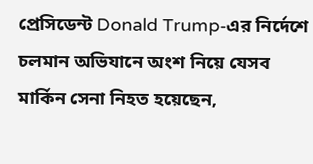প্রেসিডেন্ট Donald Trump-এর নির্দেশে চলমান অভিযানে অংশ নিয়ে যেসব মার্কিন সেনা নিহত হয়েছেন,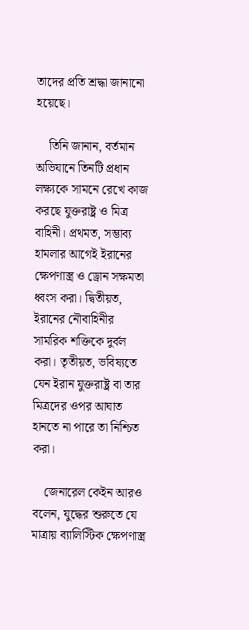তাদের প্রতি শ্রদ্ধা জানানো হয়েছে।

    তিনি জানান, বর্তমান অভিযানে তিনটি প্রধান লক্ষ্যকে সামনে রেখে কাজ করছে যুক্তরাষ্ট্র ও মিত্র বাহিনী। প্রথমত, সম্ভাব্য হামলার আগেই ইরানের ক্ষেপণাস্ত্র ও ড্রোন সক্ষমতা ধ্বংস করা। দ্বিতীয়ত, ইরানের নৌবাহিনীর সামরিক শক্তিকে দুর্বল করা। তৃতীয়ত, ভবিষ্যতে যেন ইরান যুক্তরাষ্ট্র বা তার মিত্রদের ওপর আঘাত হানতে না পারে তা নিশ্চিত করা।

    জেনারেল কেইন আরও বলেন, যুদ্ধের শুরুতে যে মাত্রায় ব্যালিস্টিক ক্ষেপণাস্ত্র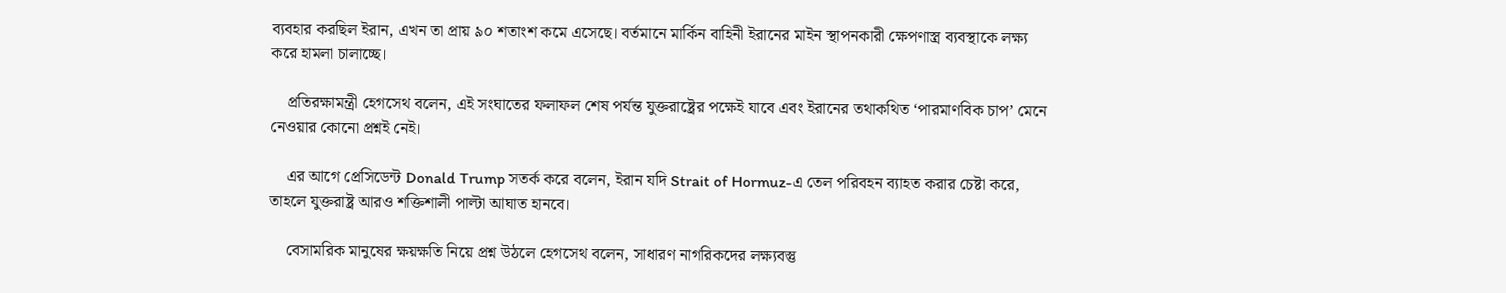ব্যবহার করছিল ইরান, এখন তা প্রায় ৯০ শতাংশ কমে এসেছে। বর্তমানে মার্কিন বাহিনী ইরানের মাইন স্থাপনকারী ক্ষেপণাস্ত্র ব্যবস্থাকে লক্ষ্য করে হামলা চালাচ্ছে।

    প্রতিরক্ষামন্ত্রী হেগসেথ বলেন, এই সংঘাতের ফলাফল শেষ পর্যন্ত যুক্তরাষ্ট্রের পক্ষেই যাবে এবং ইরানের তথাকথিত ‘পারমাণবিক চাপ’ মেনে নেওয়ার কোনো প্রশ্নই নেই।

    এর আগে প্রেসিডেন্ট Donald Trump সতর্ক করে বলেন, ইরান যদি Strait of Hormuz-এ তেল পরিবহন ব্যাহত করার চেষ্টা করে, তাহলে যুক্তরাষ্ট্র আরও শক্তিশালী পাল্টা আঘাত হানবে।

    বেসামরিক মানুষের ক্ষয়ক্ষতি নিয়ে প্রশ্ন উঠলে হেগসেথ বলেন, সাধারণ নাগরিকদের লক্ষ্যবস্তু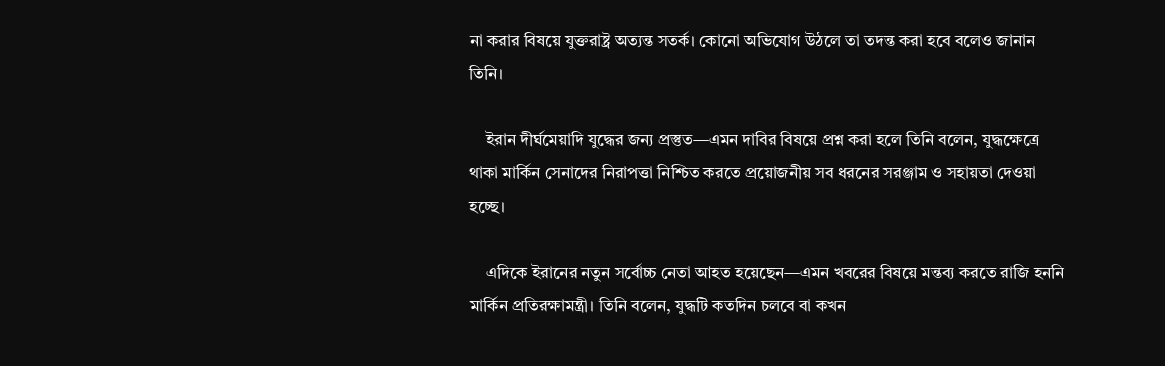না করার বিষয়ে যুক্তরাষ্ট্র অত্যন্ত সতর্ক। কোনো অভিযোগ উঠলে তা তদন্ত করা হবে বলেও জানান তিনি।

    ইরান দীর্ঘমেয়াদি যুদ্ধের জন্য প্রস্তুত—এমন দাবির বিষয়ে প্রশ্ন করা হলে তিনি বলেন, যুদ্ধক্ষেত্রে থাকা মার্কিন সেনাদের নিরাপত্তা নিশ্চিত করতে প্রয়োজনীয় সব ধরনের সরঞ্জাম ও সহায়তা দেওয়া হচ্ছে।

    এদিকে ইরানের নতুন সর্বোচ্চ নেতা আহত হয়েছেন—এমন খবরের বিষয়ে মন্তব্য করতে রাজি হননি মার্কিন প্রতিরক্ষামন্ত্রী। তিনি বলেন, যুদ্ধটি কতদিন চলবে বা কখন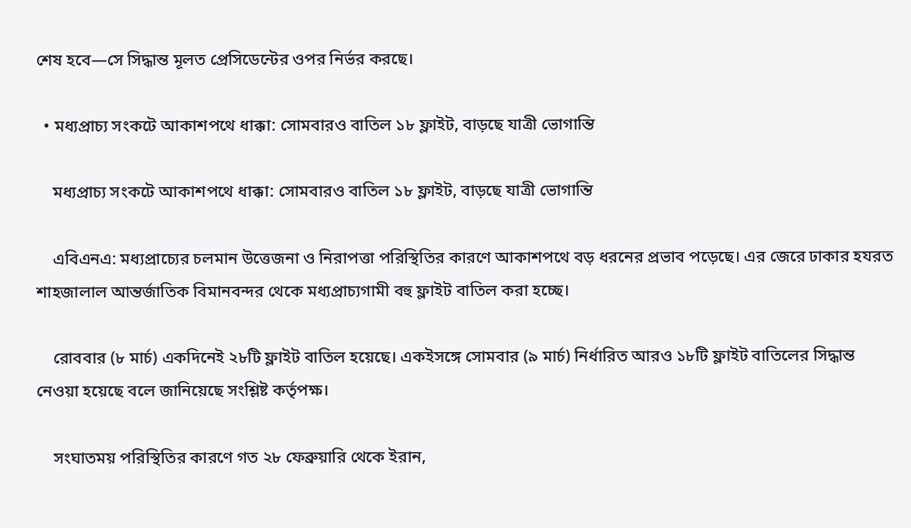শেষ হবে—সে সিদ্ধান্ত মূলত প্রেসিডেন্টের ওপর নির্ভর করছে।

  • মধ্যপ্রাচ্য সংকটে আকাশপথে ধাক্কা: সোমবারও বাতিল ১৮ ফ্লাইট, বাড়ছে যাত্রী ভোগান্তি

    মধ্যপ্রাচ্য সংকটে আকাশপথে ধাক্কা: সোমবারও বাতিল ১৮ ফ্লাইট, বাড়ছে যাত্রী ভোগান্তি

    এবিএনএ: মধ্যপ্রাচ্যের চলমান উত্তেজনা ও নিরাপত্তা পরিস্থিতির কারণে আকাশপথে বড় ধরনের প্রভাব পড়েছে। এর জেরে ঢাকার হযরত শাহজালাল আন্তর্জাতিক বিমানবন্দর থেকে মধ্যপ্রাচ্যগামী বহু ফ্লাইট বাতিল করা হচ্ছে।

    রোববার (৮ মার্চ) একদিনেই ২৮টি ফ্লাইট বাতিল হয়েছে। একইসঙ্গে সোমবার (৯ মার্চ) নির্ধারিত আরও ১৮টি ফ্লাইট বাতিলের সিদ্ধান্ত নেওয়া হয়েছে বলে জানিয়েছে সংশ্লিষ্ট কর্তৃপক্ষ।

    সংঘাতময় পরিস্থিতির কারণে গত ২৮ ফেব্রুয়ারি থেকে ইরান,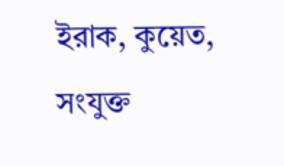ইরাক, কুয়েত, সংযুক্ত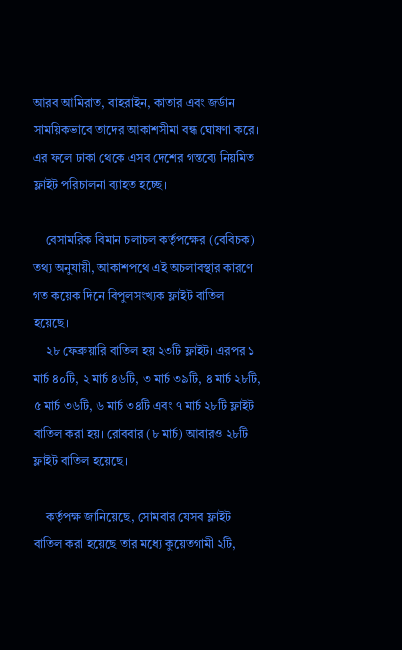আরব আমিরাত, বাহরাইন, কাতার এবং জর্ডান সাময়িকভাবে তাদের আকাশসীমা বন্ধ ঘোষণা করে। এর ফলে ঢাকা থেকে এসব দেশের গন্তব্যে নিয়মিত ফ্লাইট পরিচালনা ব্যাহত হচ্ছে।

    বেসামরিক বিমান চলাচল কর্তৃপক্ষের (বেবিচক) তথ্য অনুযায়ী, আকাশপথে এই অচলাবস্থার কারণে গত কয়েক দিনে বিপুলসংখ্যক ফ্লাইট বাতিল হয়েছে।
    ২৮ ফেব্রুয়ারি বাতিল হয় ২৩টি ফ্লাইট। এরপর ১ মার্চ ৪০টি, ২ মার্চ ৪৬টি, ৩ মার্চ ৩৯টি, ৪ মার্চ ২৮টি, ৫ মার্চ ৩৬টি, ৬ মার্চ ৩৪টি এবং ৭ মার্চ ২৮টি ফ্লাইট বাতিল করা হয়। রোববার (৮ মার্চ) আবারও ২৮টি ফ্লাইট বাতিল হয়েছে।

    কর্তৃপক্ষ জানিয়েছে, সোমবার যেসব ফ্লাইট বাতিল করা হয়েছে তার মধ্যে কুয়েতগামী ২টি,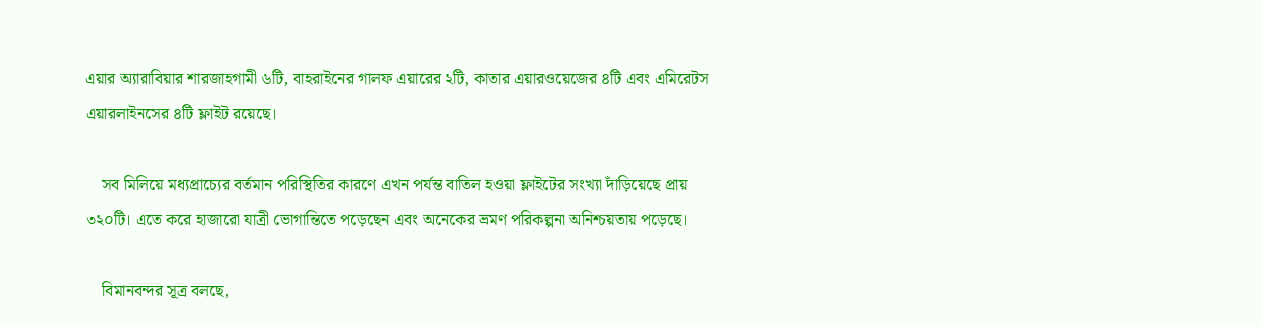এয়ার অ্যারাবিয়ার শারজাহগামী ৬টি, বাহরাইনের গালফ এয়ারের ২টি, কাতার এয়ারওয়েজের ৪টি এবং এমিরেটস এয়ারলাইনসের ৪টি ফ্লাইট রয়েছে।

    সব মিলিয়ে মধ্যপ্রাচ্যের বর্তমান পরিস্থিতির কারণে এখন পর্যন্ত বাতিল হওয়া ফ্লাইটের সংখ্যা দাঁড়িয়েছে প্রায় ৩২০টি। এতে করে হাজারো যাত্রী ভোগান্তিতে পড়েছেন এবং অনেকের ভ্রমণ পরিকল্পনা অনিশ্চয়তায় পড়েছে।

    বিমানবন্দর সূত্র বলছে,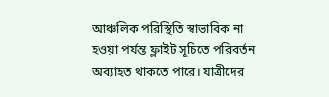আঞ্চলিক পরিস্থিতি স্বাভাবিক না হওয়া পর্যন্ত ফ্লাইট সূচিতে পরিবর্তন অব্যাহত থাকতে পারে। যাত্রীদের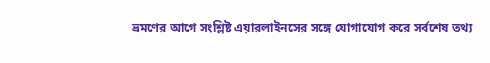ভ্রমণের আগে সংশ্লিষ্ট এয়ারলাইনসের সঙ্গে যোগাযোগ করে সর্বশেষ তথ্য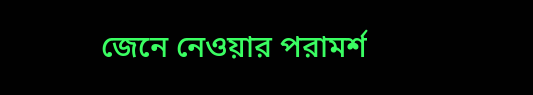জেনে নেওয়ার পরামর্শ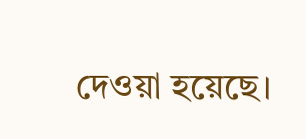দেওয়া হয়েছে।